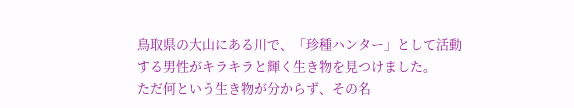鳥取県の大山にある川で、「珍種ハンター」として活動する男性がキラキラと輝く生き物を見つけました。
ただ何という生き物が分からず、その名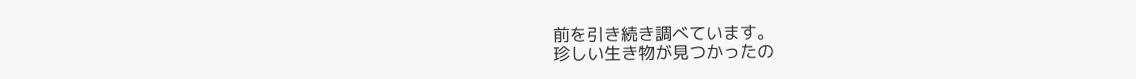前を引き続き調べています。
珍しい生き物が見つかったの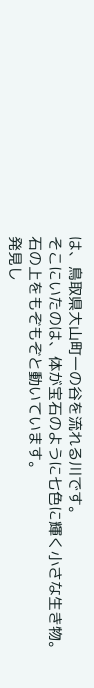は、鳥取県大山町一の谷を流れる川です。
そこにいたのは、体が宝石のように七色に輝く小さな生き物。
石の上をもぞもぞと動いています。
発見し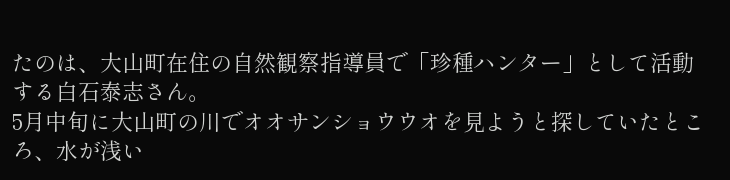たのは、大山町在住の自然観察指導員で「珍種ハンター」として活動する白石泰志さん。
5月中旬に大山町の川でオオサンショウウオを見ようと探していたところ、水が浅い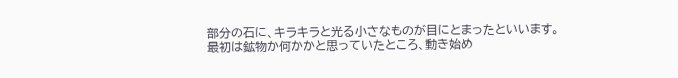部分の石に、キラキラと光る小さなものが目にとまったといいます。
最初は鉱物か何かかと思っていたところ、動き始め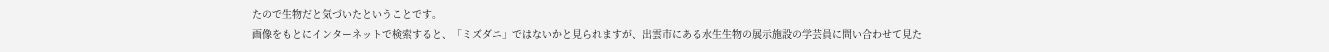たので生物だと気づいたということです。
画像をもとにインターネットで検索すると、「ミズダニ」ではないかと見られますが、出雲市にある水生生物の展示施設の学芸員に問い合わせて見た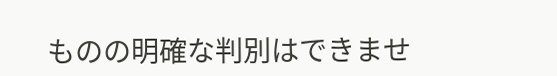ものの明確な判別はできませ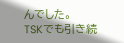んでした。
TSKでも引き続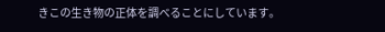きこの生き物の正体を調べることにしています。